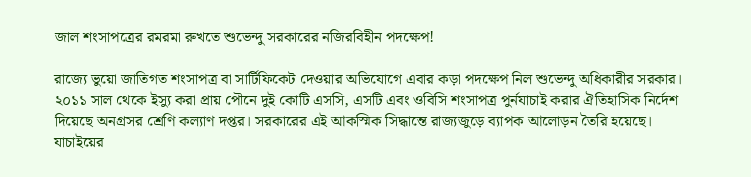জাল শংসাপত্রের রমরমা রুখতে শুভেন্দু সরকারের নজিরবিহীন পদক্ষেপ!

রাজ্যে ভুয়ো জাতিগত শংসাপত্র বা সার্টিফিকেট দেওয়ার অভিযোগে এবার কড়া পদক্ষেপ নিল শুভেন্দু অধিকারীর সরকার। ২০১১ সাল থেকে ইস্যু করা প্রায় পৌনে দুই কোটি এসসি, এসটি এবং ওবিসি শংসাপত্র পুর্নযাচাই করার ঐতিহাসিক নির্দেশ দিয়েছে অনগ্রসর শ্রেণি কল্যাণ দপ্তর। সরকারের এই আকস্মিক সিদ্ধান্তে রাজ্যজুড়ে ব্যাপক আলোড়ন তৈরি হয়েছে।
যাচাইয়ের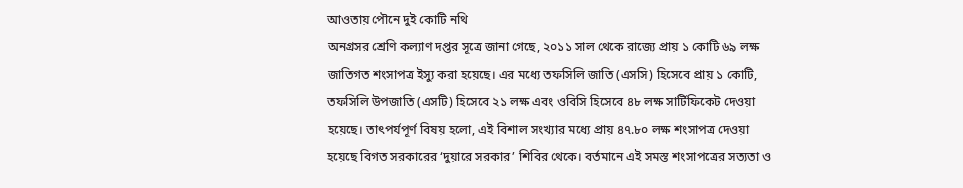আওতায় পৌনে দুই কোটি নথি
অনগ্রসর শ্রেণি কল্যাণ দপ্তর সূত্রে জানা গেছে, ২০১১ সাল থেকে রাজ্যে প্রায় ১ কোটি ৬৯ লক্ষ জাতিগত শংসাপত্র ইস্যু করা হয়েছে। এর মধ্যে তফসিলি জাতি (এসসি) হিসেবে প্রায় ১ কোটি, তফসিলি উপজাতি (এসটি) হিসেবে ২১ লক্ষ এবং ওবিসি হিসেবে ৪৮ লক্ষ সার্টিফিকেট দেওয়া হয়েছে। তাৎপর্যপূর্ণ বিষয় হলো, এই বিশাল সংখ্যার মধ্যে প্রায় ৪৭.৮০ লক্ষ শংসাপত্র দেওয়া হয়েছে বিগত সরকারের ‘দুয়ারে সরকার’ শিবির থেকে। বর্তমানে এই সমস্ত শংসাপত্রের সত্যতা ও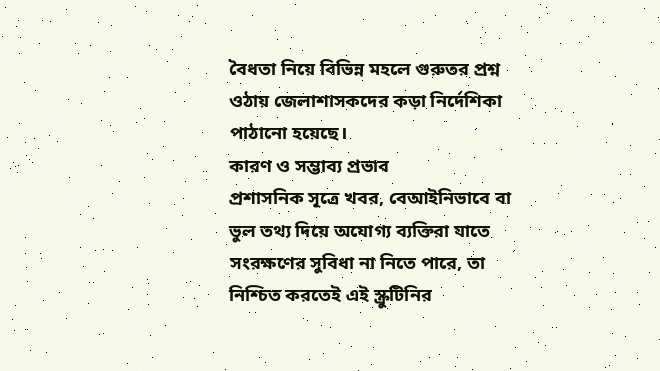বৈধতা নিয়ে বিভিন্ন মহলে গুরুতর প্রশ্ন ওঠায় জেলাশাসকদের কড়া নির্দেশিকা পাঠানো হয়েছে।
কারণ ও সম্ভাব্য প্রভাব
প্রশাসনিক সূত্রে খবর, বেআইনিভাবে বা ভুল তথ্য দিয়ে অযোগ্য ব্যক্তিরা যাতে সংরক্ষণের সুবিধা না নিতে পারে, তা নিশ্চিত করতেই এই স্ক্রুটিনির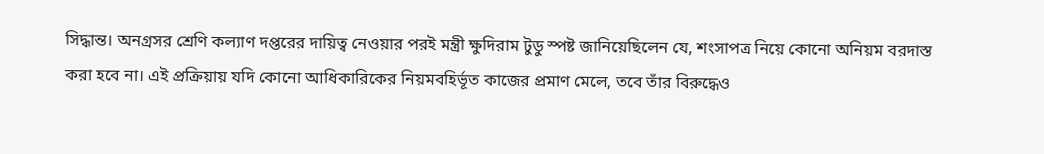সিদ্ধান্ত। অনগ্রসর শ্রেণি কল্যাণ দপ্তরের দায়িত্ব নেওয়ার পরই মন্ত্রী ক্ষুদিরাম টুডু স্পষ্ট জানিয়েছিলেন যে, শংসাপত্র নিয়ে কোনো অনিয়ম বরদাস্ত করা হবে না। এই প্রক্রিয়ায় যদি কোনো আধিকারিকের নিয়মবহির্ভূত কাজের প্রমাণ মেলে, তবে তাঁর বিরুদ্ধেও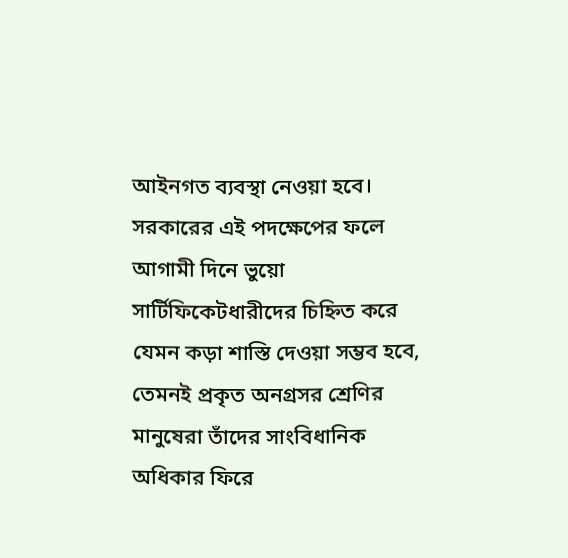আইনগত ব্যবস্থা নেওয়া হবে। সরকারের এই পদক্ষেপের ফলে আগামী দিনে ভুয়ো সার্টিফিকেটধারীদের চিহ্নিত করে যেমন কড়া শাস্তি দেওয়া সম্ভব হবে, তেমনই প্রকৃত অনগ্রসর শ্রেণির মানুষেরা তাঁদের সাংবিধানিক অধিকার ফিরে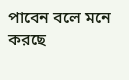পাবেন বলে মনে করছে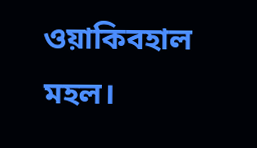ওয়াকিবহাল মহল।